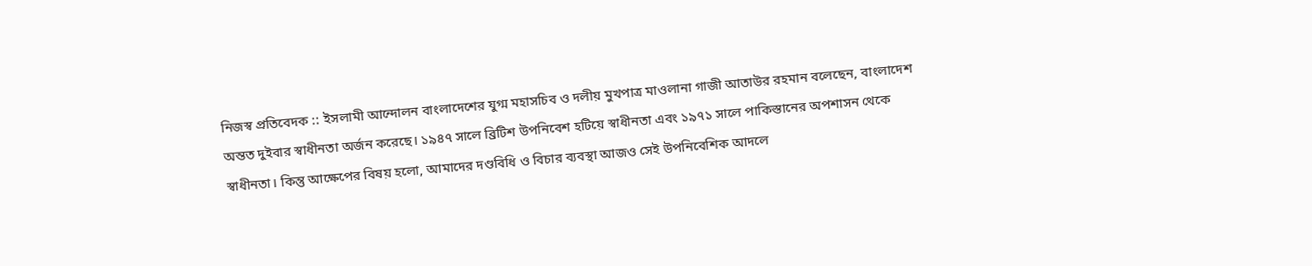নিজস্ব প্রতিবেদক :: ইসলামী আন্দোলন বাংলাদেশের যুগ্ম মহাসচিব ও দলীয় মুখপাত্র মাওলানা গাজী আতাউর রহমান বলেছেন, বাংলাদেশ অন্তত দুইবার স্বাধীনতা অর্জন করেছে। ১৯৪৭ সালে ব্রিটিশ উপনিবেশ হটিয়ে স্বাধীনতা এবং ১৯৭১ সালে পাকিস্তানের অপশাসন থেকে স্বাধীনতা। কিন্তু আক্ষেপের বিষয় হলো, আমাদের দণ্ডবিধি ও বিচার ব্যবস্থা আজও সেই উপনিবেশিক আদলে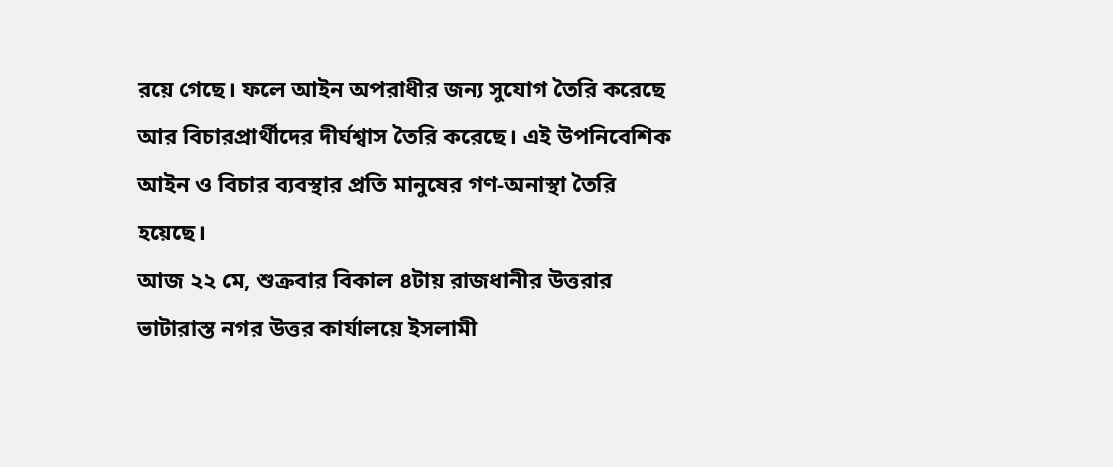রয়ে গেছে। ফলে আইন অপরাধীর জন্য সুযোগ তৈরি করেছে আর বিচারপ্রার্থীদের দীর্ঘশ্বাস তৈরি করেছে। এই উপনিবেশিক আইন ও বিচার ব্যবস্থার প্রতি মানুষের গণ-অনাস্থা তৈরি হয়েছে।
আজ ২২ মে, শুক্রবার বিকাল ৪টায় রাজধানীর উত্তরার ভাটারাস্ত নগর উত্তর কার্যালয়ে ইসলামী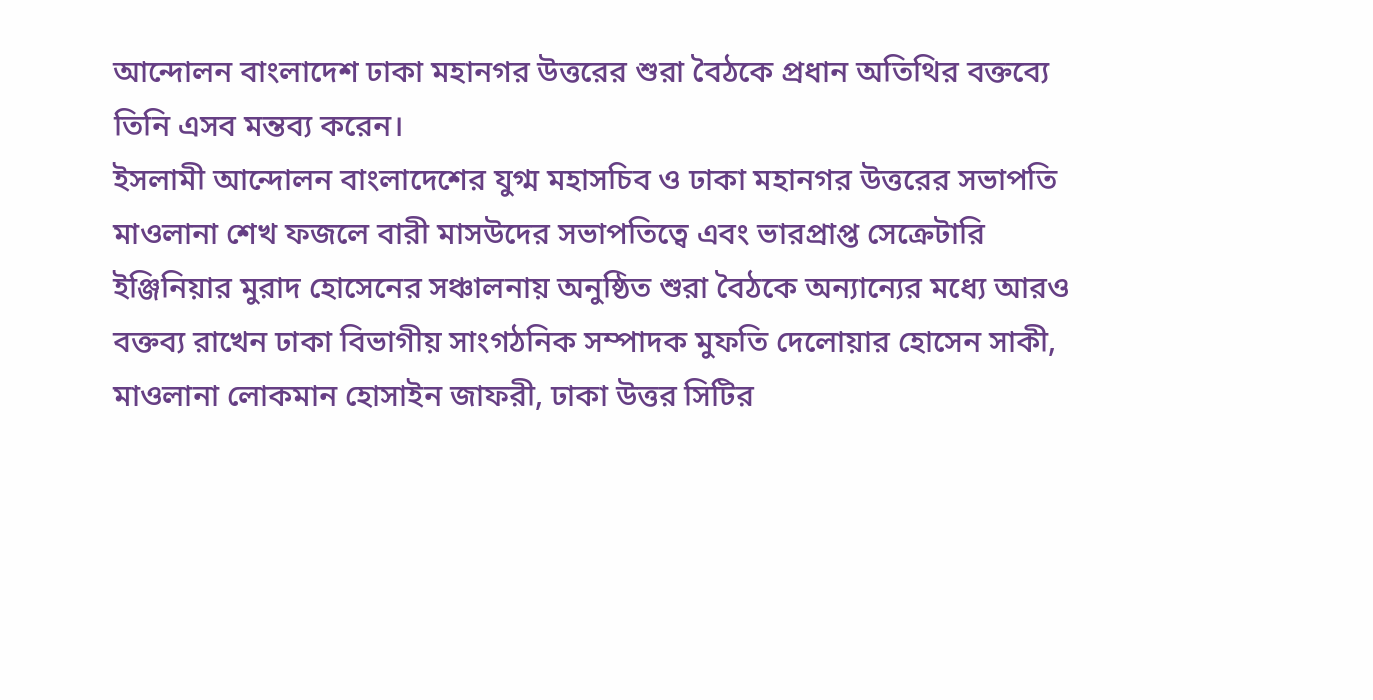আন্দোলন বাংলাদেশ ঢাকা মহানগর উত্তরের শুরা বৈঠকে প্রধান অতিথির বক্তব্যে তিনি এসব মন্তব্য করেন।
ইসলামী আন্দোলন বাংলাদেশের যুগ্ম মহাসচিব ও ঢাকা মহানগর উত্তরের সভাপতি মাওলানা শেখ ফজলে বারী মাসউদের সভাপতিত্বে এবং ভারপ্রাপ্ত সেক্রেটারি ইঞ্জিনিয়ার মুরাদ হোসেনের সঞ্চালনায় অনুষ্ঠিত শুরা বৈঠকে অন্যান্যের মধ্যে আরও বক্তব্য রাখেন ঢাকা বিভাগীয় সাংগঠনিক সম্পাদক মুফতি দেলোয়ার হোসেন সাকী, মাওলানা লোকমান হোসাইন জাফরী, ঢাকা উত্তর সিটির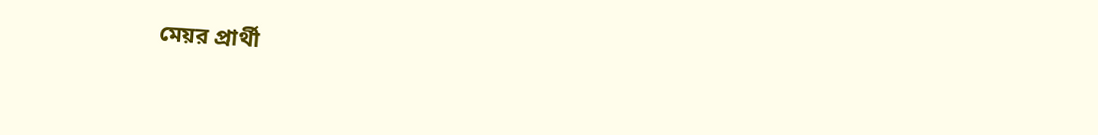মেয়র প্রার্থী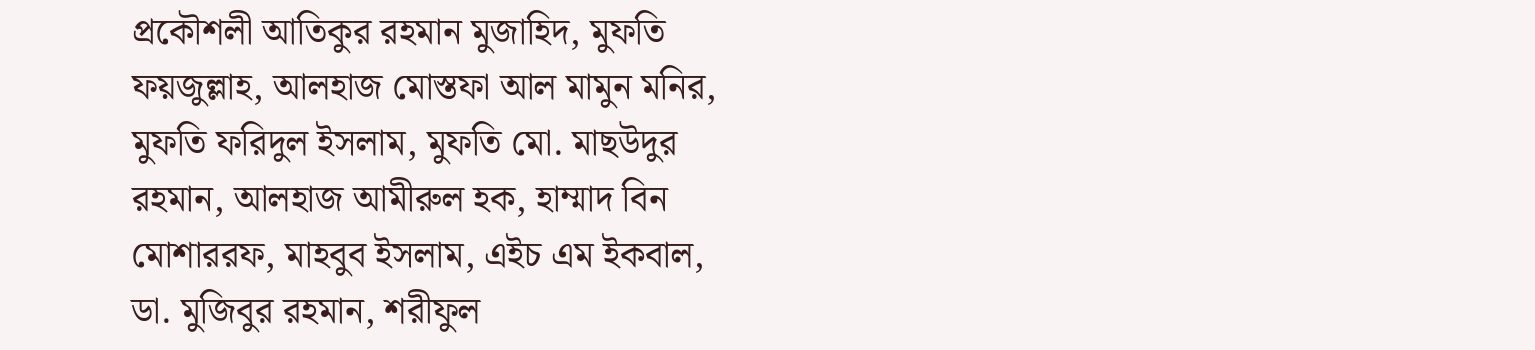প্রকৌশলী আতিকুর রহমান মুজাহিদ, মুফতি ফয়জুল্লাহ, আলহাজ মোস্তফা আল মামুন মনির, মুফতি ফরিদুল ইসলাম, মুফতি মো. মাছউদুর রহমান, আলহাজ আমীরুল হক, হাম্মাদ বিন মোশাররফ, মাহবুব ইসলাম, এইচ এম ইকবাল, ডা. মুজিবুর রহমান, শরীফুল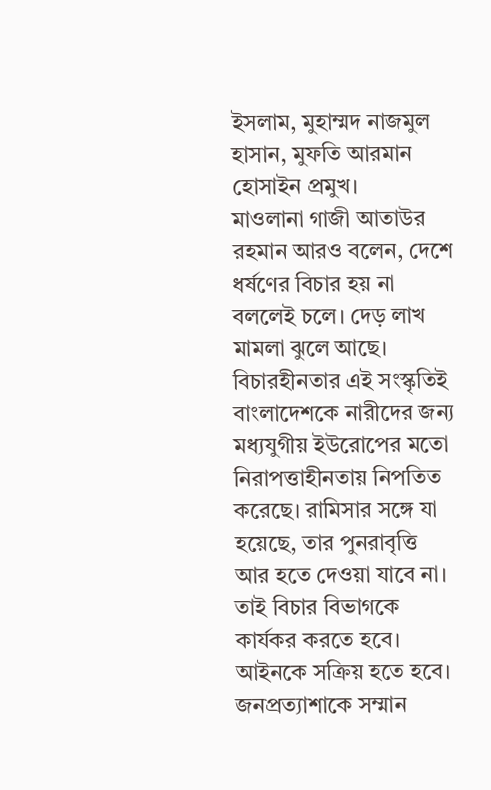ইসলাম, মুহাম্মদ নাজমুল হাসান, মুফতি আরমান হোসাইন প্রমুখ।
মাওলানা গাজী আতাউর রহমান আরও বলেন, দেশে ধর্ষণের বিচার হয় না বললেই চলে। দেড় লাখ মামলা ঝুলে আছে। বিচারহীনতার এই সংস্কৃতিই বাংলাদেশকে নারীদের জন্য মধ্যযুগীয় ইউরোপের মতো নিরাপত্তাহীনতায় নিপতিত করেছে। রামিসার সঙ্গে যা হয়েছে, তার পুনরাবৃত্তি আর হতে দেওয়া যাবে না। তাই বিচার বিভাগকে কার্যকর করতে হবে। আইনকে সক্রিয় হতে হবে। জনপ্রত্যাশাকে সম্মান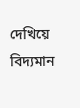দেখিয়ে বিদ্যমান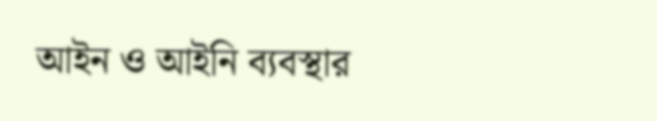আইন ও আইনি ব্যবস্থার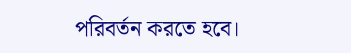পরিবর্তন করতে হবে।